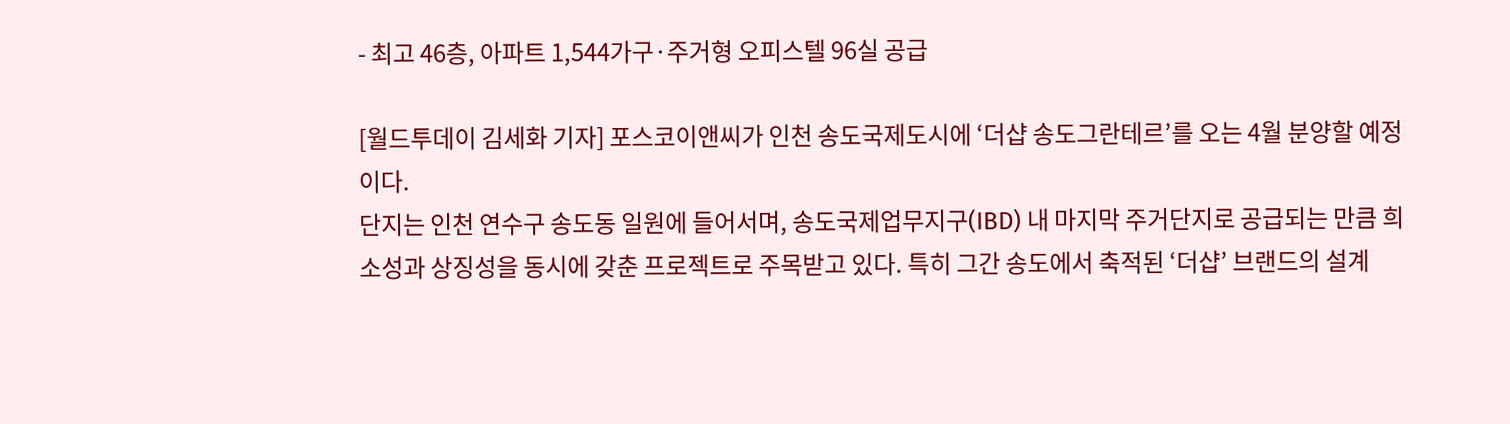- 최고 46층, 아파트 1,544가구·주거형 오피스텔 96실 공급

[월드투데이 김세화 기자] 포스코이앤씨가 인천 송도국제도시에 ‘더샵 송도그란테르’를 오는 4월 분양할 예정이다.
단지는 인천 연수구 송도동 일원에 들어서며, 송도국제업무지구(IBD) 내 마지막 주거단지로 공급되는 만큼 희소성과 상징성을 동시에 갖춘 프로젝트로 주목받고 있다. 특히 그간 송도에서 축적된 ‘더샵’ 브랜드의 설계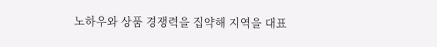노하우와 상품 경쟁력을 집약해 지역을 대표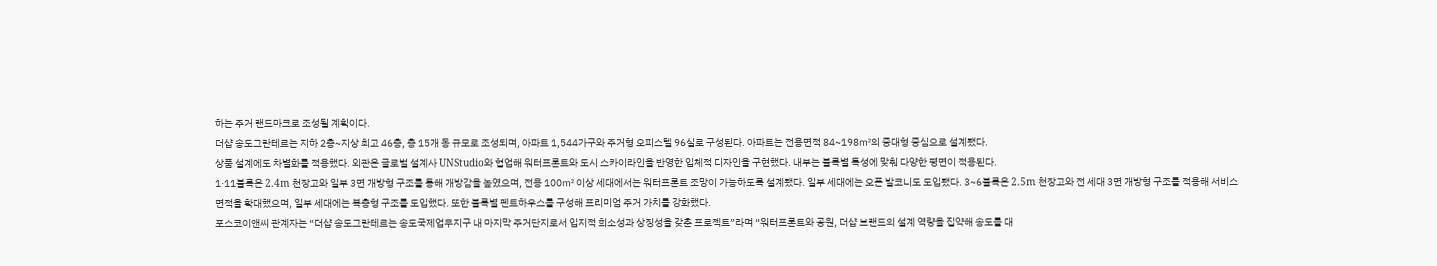하는 주거 랜드마크로 조성될 계획이다.
더샵 송도그란테르는 지하 2층~지상 최고 46층, 총 15개 동 규모로 조성되며, 아파트 1,544가구와 주거형 오피스텔 96실로 구성된다. 아파트는 전용면적 84~198㎡의 중대형 중심으로 설계됐다.
상품 설계에도 차별화를 적용했다. 외관은 글로벌 설계사 UNStudio와 협업해 워터프론트와 도시 스카이라인을 반영한 입체적 디자인을 구현했다. 내부는 블록별 특성에 맞춰 다양한 평면이 적용된다.
1·11블록은 2.4m 천장고와 일부 3면 개방형 구조를 통해 개방감을 높였으며, 전용 100㎡ 이상 세대에서는 워터프론트 조망이 가능하도록 설계됐다. 일부 세대에는 오픈 발코니도 도입됐다. 3~6블록은 2.5m 천장고와 전 세대 3면 개방형 구조를 적용해 서비스 면적을 확대했으며, 일부 세대에는 복층형 구조를 도입했다. 또한 블록별 펜트하우스를 구성해 프리미엄 주거 가치를 강화했다.
포스코이앤씨 관계자는 “더샵 송도그란테르는 송도국제업무지구 내 마지막 주거단지로서 입지적 희소성과 상징성을 갖춘 프로젝트”라며 “워터프론트와 공원, 더샵 브랜드의 설계 역량을 집약해 송도를 대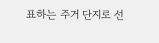표하는 주거 단지로 선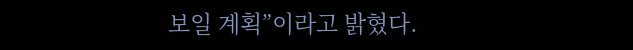보일 계획”이라고 밝혔다.